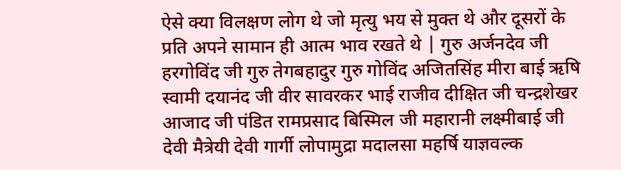ऐसे क्या विलक्षण लोग थे जो मृत्यु भय से मुक्त थे और दूसरों के प्रति अपने सामान ही आत्म भाव रखते थे | गुरु अर्जनदेव जी हरगोविंद जी गुरु तेगबहादुर गुरु गोविंद अजितसिंह मीरा बाई ऋषि स्वामी दयानंद जी वीर सावरकर भाई राजीव दीक्षित जी चन्द्रशेखर आजाद जी पंडित रामप्रसाद बिस्मिल जी महारानी लक्ष्मीबाई जी देवी मैत्रेयी देवी गार्गी लोपामुद्रा मदालसा महर्षि याज्ञवल्क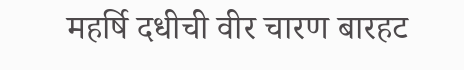महर्षि दधीची वीर चारण बारहट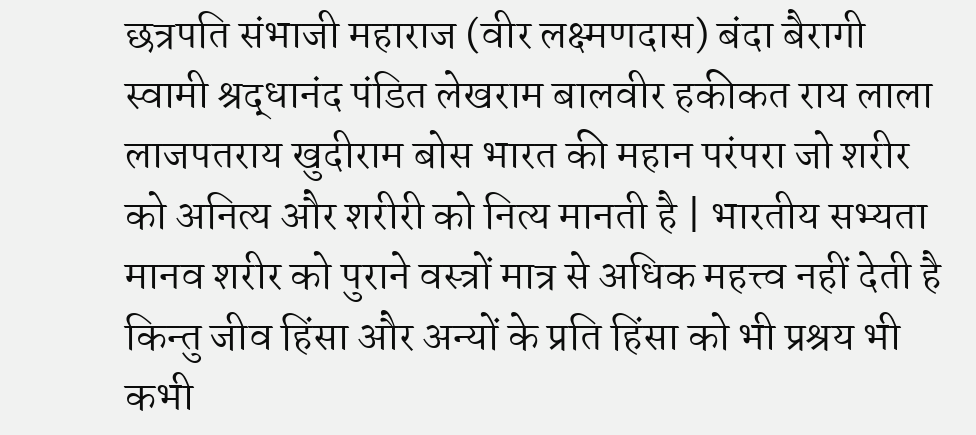छत्रपति संभाजी महाराज (वीर लक्ष्मणदास) बंदा बैरागी स्वामी श्रद्धानंद पंडित लेखराम बालवीर हकीकत राय लाला लाजपतराय खुदीराम बोस भारत की महान परंपरा जो शरीर को अनित्य और शरीरी को नित्य मानती है | भारतीय सभ्यता मानव शरीर को पुराने वस्त्रों मात्र से अधिक महत्त्व नहीं देती है किन्तु जीव हिंसा और अन्यों के प्रति हिंसा को भी प्रश्रय भी कभी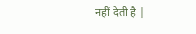नहीं देती है |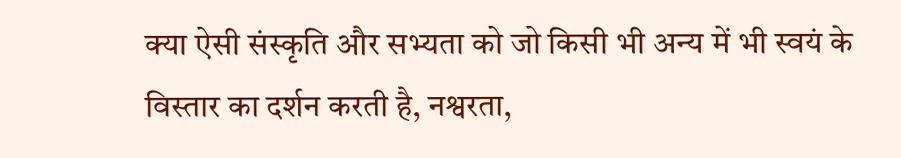क्या ऐसी संस्कृति और सभ्यता को जो किसी भी अन्य में भी स्वयं के विस्तार का दर्शन करती है, नश्वरता,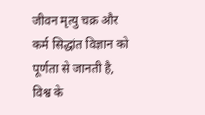जीवन मृत्यु चक्र और कर्म सिद्धांत विज्ञान को पूर्णता से जानती है, विश्व के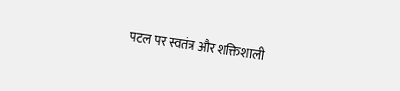पटल पर स्वतंत्र और शक्तिशाली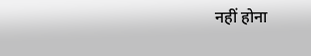नहीं होना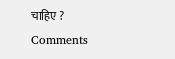चाहिए ?
Comments